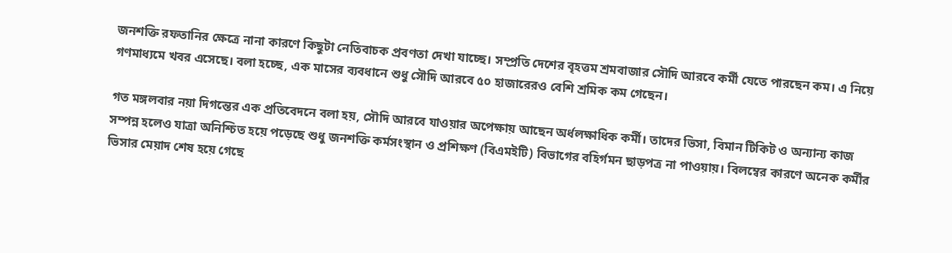জনশক্তি রফতানির ক্ষেত্রে নানা কারণে কিছুটা নেতিবাচক প্রবণতা দেখা যাচ্ছে। সম্প্রতি দেশের বৃহত্তম শ্রমবাজার সৌদি আরবে কর্মী যেতে পারছেন কম। এ নিয়ে গণমাধ্যমে খবর এসেছে। বলা হচ্ছে, এক মাসের ব্যবধানে শুধু সৌদি আরবে ৫০ হাজারেরও বেশি শ্রমিক কম গেছেন।

গত মঙ্গলবার নয়া দিগন্তের এক প্রতিবেদনে বলা হয়, সৌদি আরবে যাওয়ার অপেক্ষায় আছেন অর্ধলক্ষাধিক কর্মী। তাদের ভিসা, বিমান টিকিট ও অন্যান্য কাজ সম্পন্ন হলেও যাত্রা অনিশ্চিত হয়ে পড়েছে শুধু জনশক্তি কর্মসংস্থান ও প্রশিক্ষণ (বিএমইটি) বিভাগের বহির্গমন ছাড়পত্র না পাওয়ায়। বিলম্বের কারণে অনেক কর্মীর ভিসার মেয়াদ শেষ হয়ে গেছে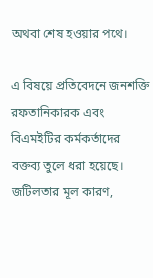অথবা শেষ হওয়ার পথে।

এ বিষয়ে প্রতিবেদনে জনশক্তি রফতানিকারক এবং বিএমইটির কর্মকর্তাদের বক্তব্য তুলে ধরা হয়েছে। জটিলতার মূল কারণ,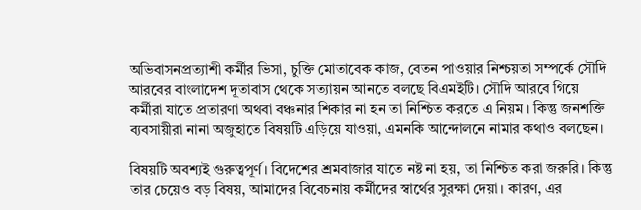অভিবাসনপ্রত্যাশী কর্মীর ভিসা, চুক্তি মোতাবেক কাজ, বেতন পাওয়ার নিশ্চয়তা সম্পর্কে সৌদি আরবের বাংলাদেশ দূতাবাস থেকে সত্যায়ন আনতে বলছে বিএমইটি। সৌদি আরবে গিয়ে কর্মীরা যাতে প্রতারণা অথবা বঞ্চনার শিকার না হন তা নিশ্চিত করতে এ নিয়ম। কিন্তু জনশক্তি ব্যবসায়ীরা নানা অজুহাতে বিষয়টি এড়িয়ে যাওয়া, এমনকি আন্দোলনে নামার কথাও বলছেন।

বিষয়টি অবশ্যই গুরুত্বপূর্ণ। বিদেশের শ্রমবাজার যাতে নষ্ট না হয়, তা নিশ্চিত করা জরুরি। কিন্তু তার চেয়েও বড় বিষয়, আমাদের বিবেচনায় কর্মীদের স্বার্থের সুরক্ষা দেয়া। কারণ, এর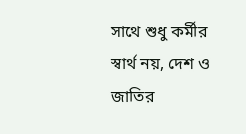সাথে শুধু কর্মীর স্বার্থ নয়, দেশ ও জাতির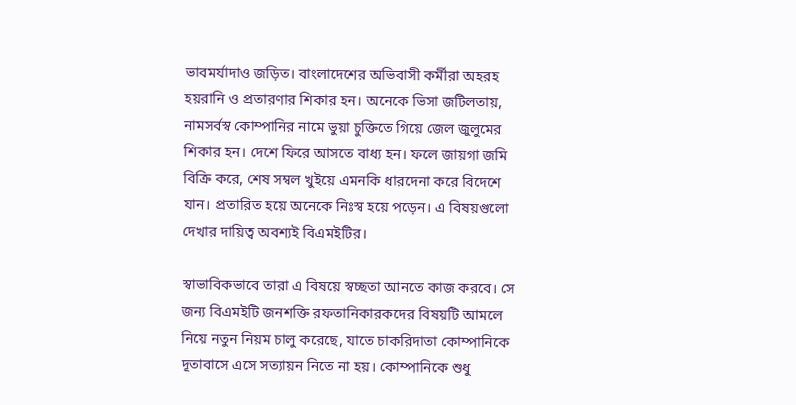ভাবমর্যাদাও জড়িত। বাংলাদেশের অভিবাসী কর্মীরা অহরহ হয়রানি ও প্রতারণার শিকার হন। অনেকে ভিসা জটিলতায়, নামসর্বস্ব কোম্পানির নামে ভুয়া চুক্তিতে গিয়ে জেল জুলুমের শিকার হন। দেশে ফিরে আসতে বাধ্য হন। ফলে জায়গা জমি বিক্রি করে, শেষ সম্বল খুইয়ে এমনকি ধারদেনা করে বিদেশে যান। প্রতারিত হয়ে অনেকে নিঃস্ব হয়ে পড়েন। এ বিষয়গুলো দেখার দায়িত্ব অবশ্যই বিএমইটির।

স্বাভাবিকভাবে তারা এ বিষয়ে স্বচ্ছতা আনতে কাজ করবে। সে জন্য বিএমইটি জনশক্তি রফতানিকারকদের বিষয়টি আমলে নিয়ে নতুন নিয়ম চালু করেছে, যাতে চাকরিদাতা কোম্পানিকে দূতাবাসে এসে সত্যায়ন নিতে না হয়। কোম্পানিকে শুধু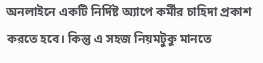অনলাইনে একটি নির্দিষ্ট অ্যাপে কর্মীর চাহিদা প্রকাশ করতে হবে। কিন্তু এ সহজ নিয়মটুকু মানতে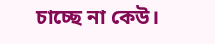চাচ্ছে না কেউ।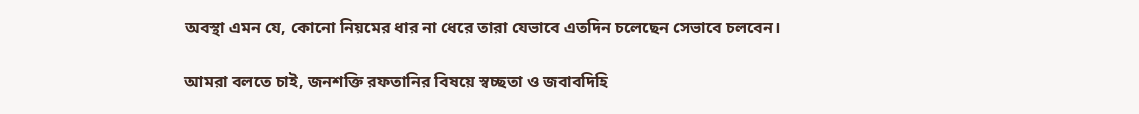অবস্থা এমন যে, কোনো নিয়মের ধার না ধেরে তারা যেভাবে এতদিন চলেছেন সেভাবে চলবেন।

আমরা বলতে চাই, জনশক্তি রফতানির বিষয়ে স্বচ্ছতা ও জবাবদিহি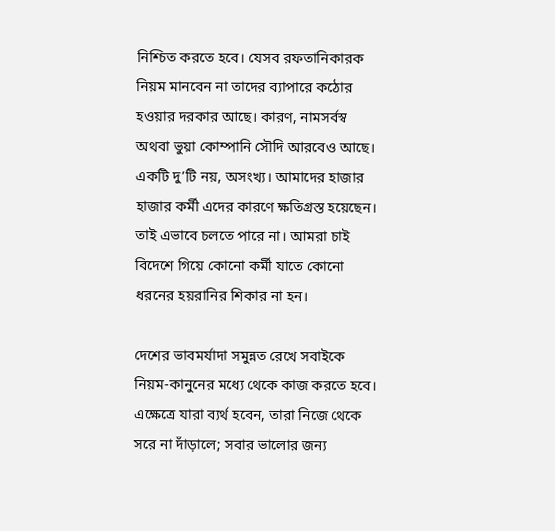নিশ্চিত করতে হবে। যেসব রফতানিকারক নিয়ম মানবেন না তাদের ব্যাপারে কঠোর হওয়ার দরকার আছে। কারণ, নামসর্বস্ব অথবা ভুয়া কোম্পানি সৌদি আরবেও আছে। একটি দু’টি নয়, অসংখ্য। আমাদের হাজার হাজার কর্মী এদের কারণে ক্ষতিগ্রস্ত হয়েছেন। তাই এভাবে চলতে পারে না। আমরা চাই বিদেশে গিয়ে কোনো কর্মী যাতে কোনো ধরনের হয়রানির শিকার না হন।

দেশের ভাবমর্যাদা সমুন্নত রেখে সবাইকে নিয়ম-কানুনের মধ্যে থেকে কাজ করতে হবে। এক্ষেত্রে যারা ব্যর্থ হবেন, তারা নিজে থেকে সরে না দাঁড়ালে; সবার ভালোর জন্য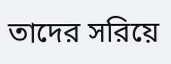তাদের সরিয়ে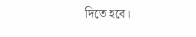দিতে হবে।